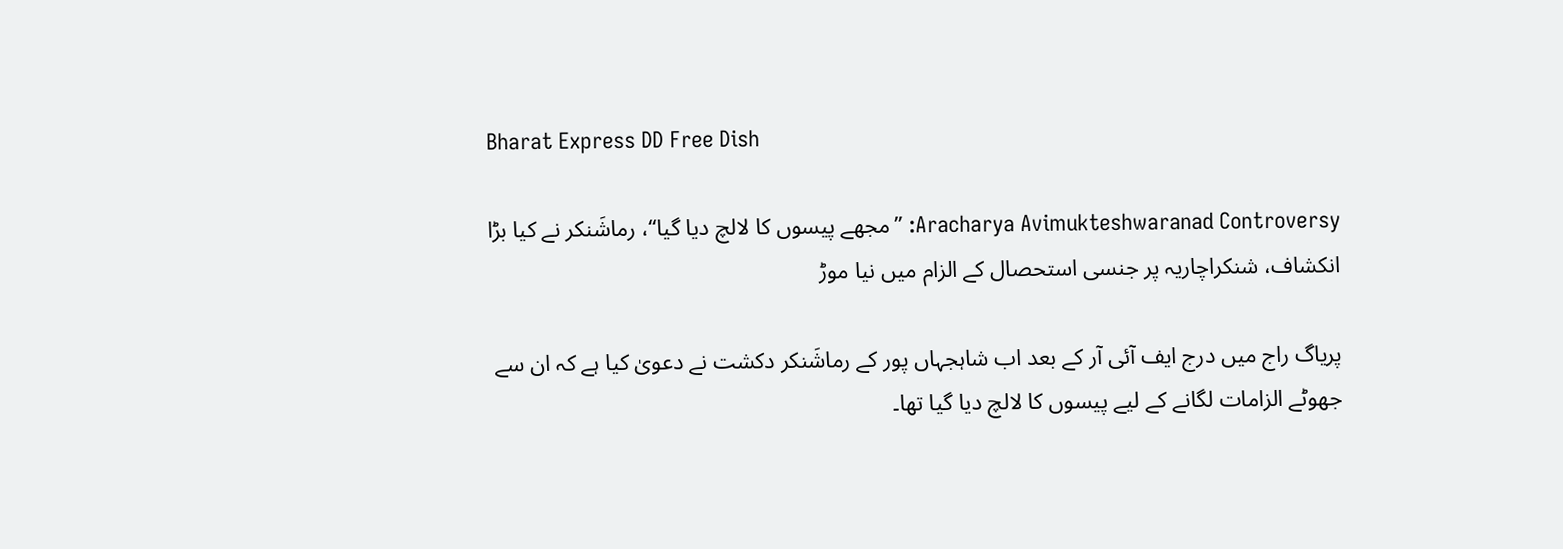Bharat Express DD Free Dish

Aracharya Avimukteshwaranad Controversy: ’’مجھے پیسوں کا لالچ دیا گیا‘‘، رماشَنکر نے کیا بڑا انکشاف، شنکراچاریہ پر جنسی استحصال کے الزام میں نیا موڑ

پریاگ راج میں درج ایف آئی آر کے بعد اب شاہجہاں پور کے رماشَنکر دکشت نے دعویٰ کیا ہے کہ ان سے جھوٹے الزامات لگانے کے لیے پیسوں کا لالچ دیا گیا تھا۔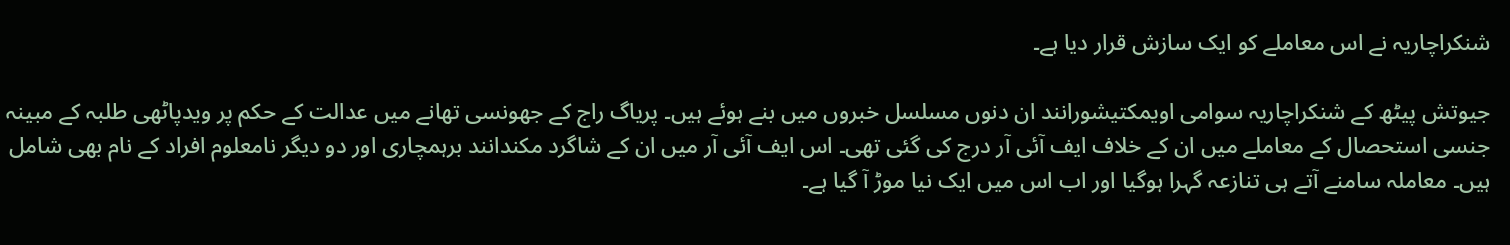شنکراچاریہ نے اس معاملے کو ایک سازش قرار دیا ہے۔

جیوتش پیٹھ کے شنکراچاریہ سوامی اویمکتیشورانند ان دنوں مسلسل خبروں میں بنے ہوئے ہیں۔ پریاگ راج کے جھونسی تھانے میں عدالت کے حکم پر ویدپاٹھی طلبہ کے مبینہ جنسی استحصال کے معاملے میں ان کے خلاف ایف آئی آر درج کی گئی تھی۔ اس ایف آئی آر میں ان کے شاگرد مکندانند برہمچاری اور دو دیگر نامعلوم افراد کے نام بھی شامل ہیں۔ معاملہ سامنے آتے ہی تنازعہ گہرا ہوگیا اور اب اس میں ایک نیا موڑ آ گیا ہے۔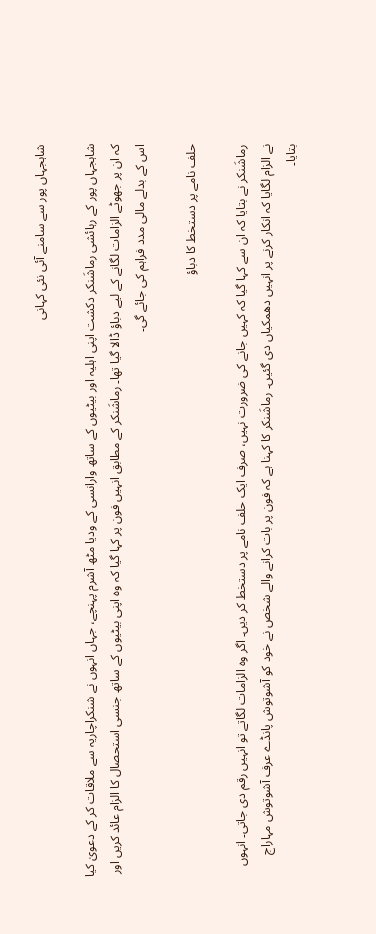شاہجہاں پور سے سامنے آئی نئی کہانی

شاہجہاں پور کے رہائشی رماشَنکر دکشت اپنی اہلیہ اور بیٹیوں کے ساتھ وارانسی کے ودیا مٹھ آشرم پہنچے، جہاں انہوں نے شنکراچاریہ سے ملاقات کر کے دعویٰ کیا کہ ان پر جھوٹے الزامات لگانے کے لیے دباؤ ڈالا گیا تھا۔ رماشَنکر کے مطابق انہیں فون پر کہا گیا کہ وہ اپنی بیٹیوں کے ساتھ جنسی استحصال کا الزام عائد کریں اور اس کے بدلے مالی مدد فراہم کی جائے گی۔

حلف نامے پر دستخط کا دباؤ

رماشَنکر نے بتایا کہ ان سے کہا گیا کہ کہیں جانے کی ضرورت نہیں، صرف ایک حلف نامے پر دستخط کر دیں۔ اگر وہ الزامات لگاتے تو انہیں رقم دی جاتی۔ انہوں نے الزام لگایا کہ انکار کرنے پر انہیں دھمکیاں دی گئیں۔ رماشَنکر کا کہنا ہے کہ فون پر بات کرانے والے شخص نے خود کو آشوتوش پانڈے عرف آشوتوش مہاراج بتایا۔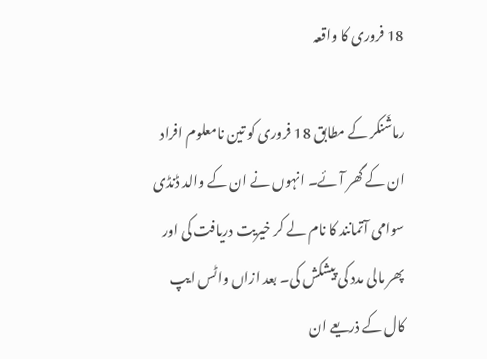18 فروری کا واقعہ

رماشَنکر کے مطابق 18 فروری کو تین نامعلوم افراد ان کے گھر آئے۔ انہوں نے ان کے والد ڈنڈی سوامی آتمانند کا نام لے کر خیریت دریافت کی اور پھر مالی مدد کی پیشکش کی۔ بعد ازاں واٹس ایپ کال کے ذریعے ان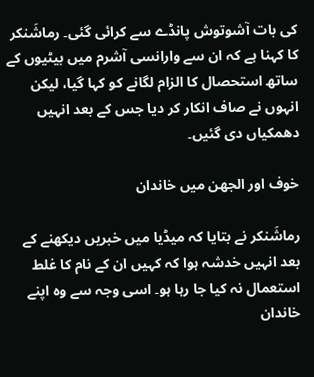کی بات آشوتوش پانڈے سے کرائی گئی۔ رماشَنکر کا کہنا ہے کہ ان سے وارانسی آشرم میں بیٹیوں کے ساتھ استحصال کا الزام لگانے کو کہا گیا، لیکن انہوں نے صاف انکار کر دیا جس کے بعد انہیں دھمکیاں دی گئیں۔

خوف اور الجھن میں خاندان

رماشَنکر نے بتایا کہ میڈیا میں خبریں دیکھنے کے بعد انہیں خدشہ ہوا کہ کہیں ان کے نام کا غلط استعمال نہ کیا جا رہا ہو۔ اسی وجہ سے وہ اپنے خاندان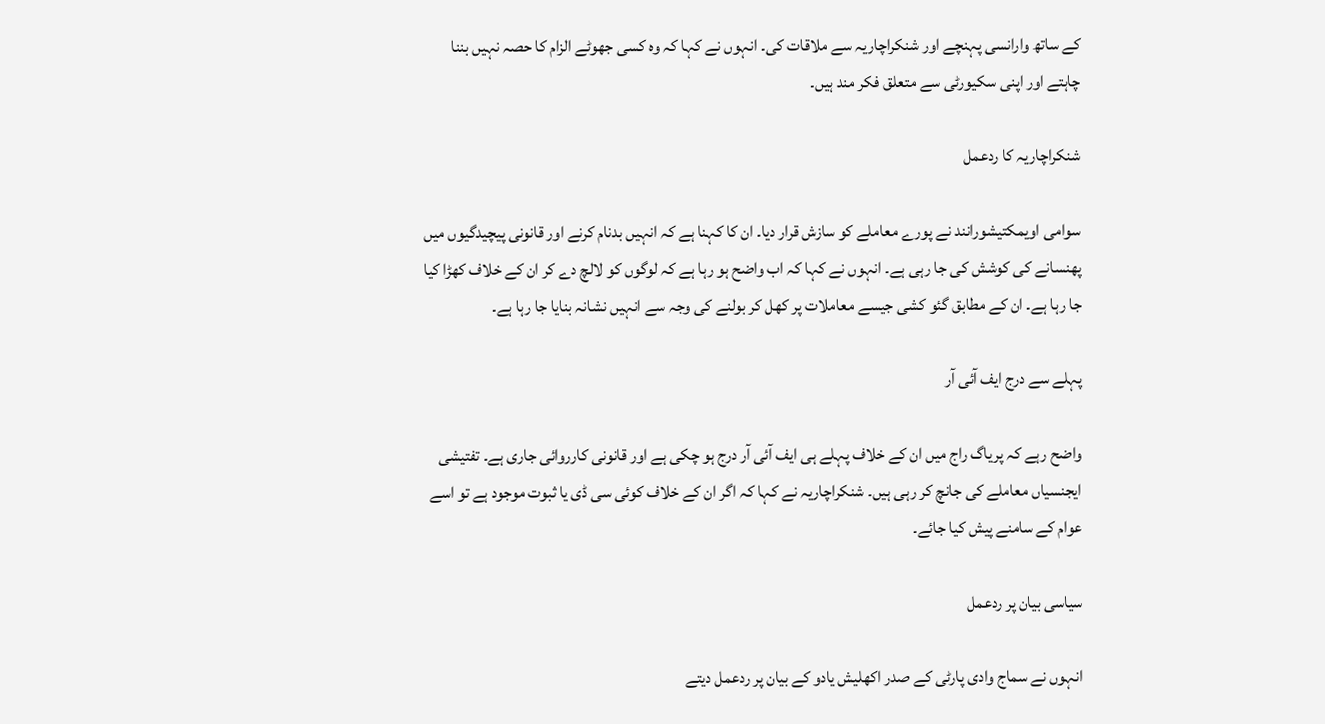کے ساتھ وارانسی پہنچے اور شنکراچاریہ سے ملاقات کی۔ انہوں نے کہا کہ وہ کسی جھوٹے الزام کا حصہ نہیں بننا چاہتے اور اپنی سکیورٹی سے متعلق فکر مند ہیں۔

شنکراچاریہ کا ردعمل

سوامی اویمکتیشورانند نے پورے معاملے کو سازش قرار دیا۔ ان کا کہنا ہے کہ انہیں بدنام کرنے اور قانونی پیچیدگیوں میں پھنسانے کی کوشش کی جا رہی ہے۔ انہوں نے کہا کہ اب واضح ہو رہا ہے کہ لوگوں کو لالچ دے کر ان کے خلاف کھڑا کیا جا رہا ہے۔ ان کے مطابق گئو کشی جیسے معاملات پر کھل کر بولنے کی وجہ سے انہیں نشانہ بنایا جا رہا ہے۔

پہلے سے درج ایف آئی آر

واضح رہے کہ پریاگ راج میں ان کے خلاف پہلے ہی ایف آئی آر درج ہو چکی ہے اور قانونی کارروائی جاری ہے۔ تفتیشی ایجنسیاں معاملے کی جانچ کر رہی ہیں۔ شنکراچاریہ نے کہا کہ اگر ان کے خلاف کوئی سی ڈی یا ثبوت موجود ہے تو اسے عوام کے سامنے پیش کیا جائے۔

سیاسی بیان پر ردعمل

انہوں نے سماج وادی پارٹی کے صدر اکھلیش یادو کے بیان پر ردعمل دیتے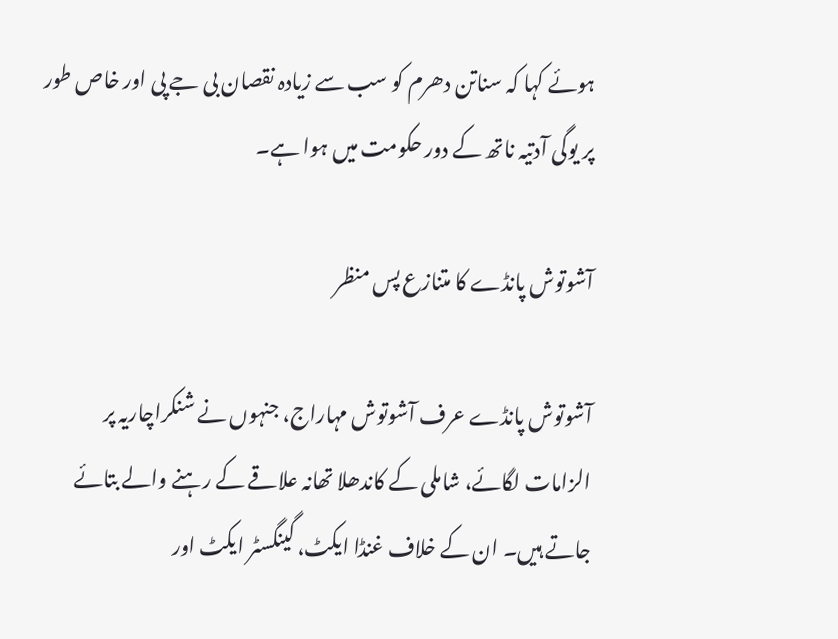ہوئے کہا کہ سناتن دھرم کو سب سے زیادہ نقصان بی جے پی اور خاص طور پر یوگی آدتیہ ناتھ کے دور حکومت میں ہوا ہے۔

آشوتوش پانڈے کا متنازع پس منظر

آشوتوش پانڈے عرف آشوتوش مہاراج، جنہوں نے شنکراچاریہ پر الزامات لگائے، شاملی کے کاندھلا تھانہ علاقے کے رہنے والے بتائے جاتے ہیں۔ ان کے خلاف غنڈا ایکٹ، گینگسٹر ایکٹ اور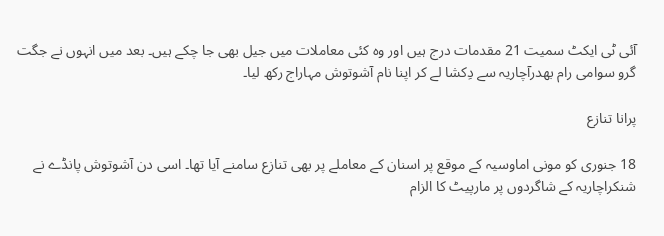آئی ٹی ایکٹ سمیت 21 مقدمات درج ہیں اور وہ کئی معاملات میں جیل بھی جا چکے ہیں۔ بعد میں انہوں نے جگت گرو سوامی رام بھدرآچاریہ سے دِکشا لے کر اپنا نام آشوتوش مہاراج رکھ لیا۔

پرانا تنازع

18 جنوری کو مونی اماوسیہ کے موقع پر اسنان کے معاملے پر بھی تنازع سامنے آیا تھا۔ اسی دن آشوتوش پانڈے نے شنکراچاریہ کے شاگردوں پر مارپیٹ کا الزام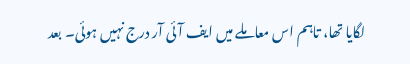لگایا تھا، تاہم اس معاملے میں ایف آئی آر درج نہیں ہوئی۔ بعد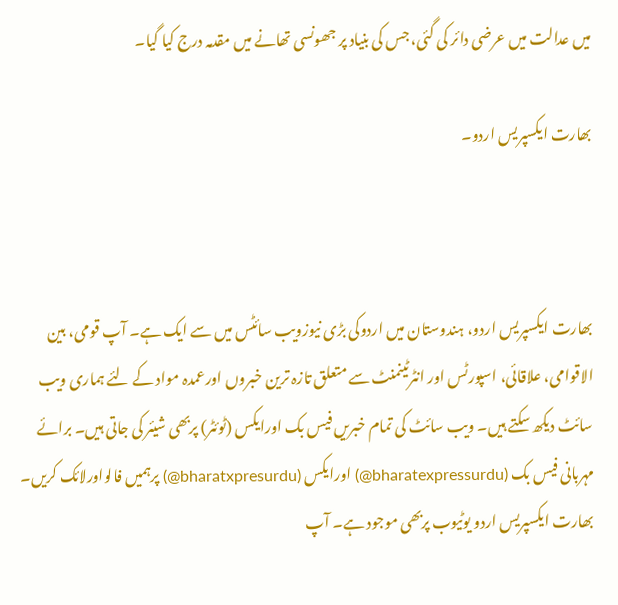میں عدالت میں عرضی دائر کی گئی، جس کی بنیاد پر جھونسی تھانے میں مقدمہ درج کیا گیا۔

بھارت ایکسپریس اردو۔



بھارت ایکسپریس اردو، ہندوستان میں اردوکی بڑی نیوزویب سائٹس میں سے ایک ہے۔ آپ قومی، بین الاقوامی، علاقائی، اسپورٹس اور انٹرٹینمنٹ سے متعلق تازہ ترین خبروں اورعمدہ مواد کے لئے ہماری ویب سائٹ دیکھ سکتے ہیں۔ ویب سائٹ کی تمام خبریں فیس بک اورایکس (ٹوئٹر) پربھی شیئر کی جاتی ہیں۔ برائے مہربانی فیس بک (bharatexpressurdu@) اورایکس (bharatxpresurdu@) پرہمیں فالواورلائک کریں۔ بھارت ایکسپریس اردو یوٹیوب پربھی موجود ہے۔ آپ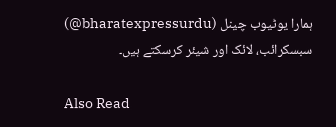ہمارا یوٹیوب چینل (bharatexpressurdu@) سبسکرائب، لائک اور شیئر کرسکتے ہیں۔

Also Read